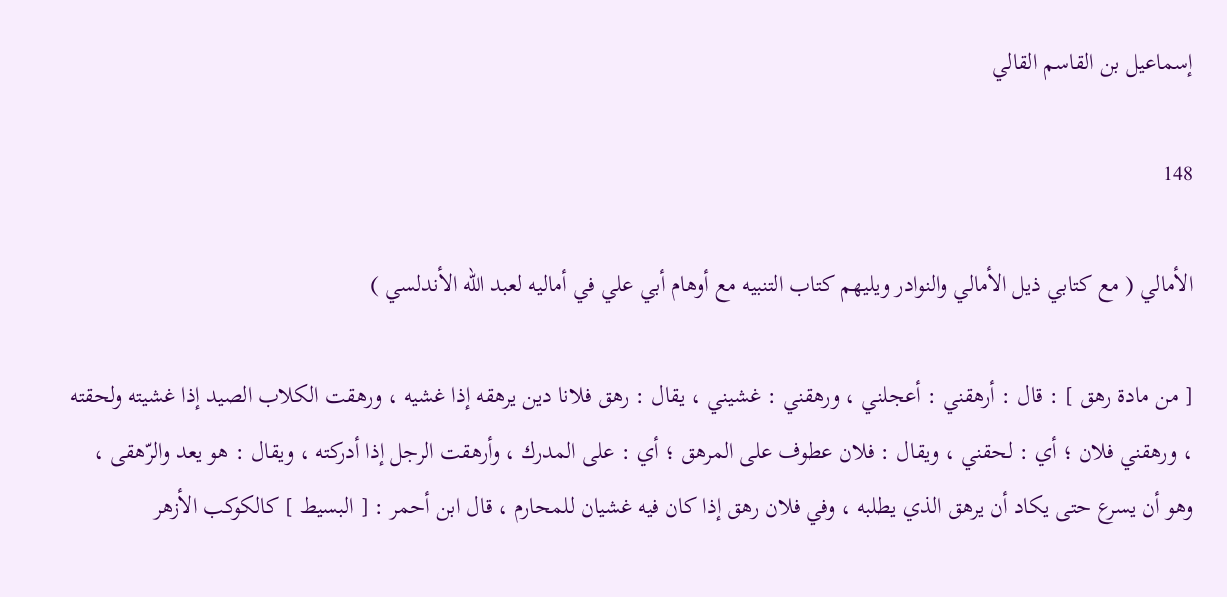إسماعيل بن القاسم القالي

148

الأمالي ( مع كتابي ذيل الأمالي والنوادر ويليهم كتاب التنبيه مع أوهام أبي علي في أماليه لعبد الله الأندلسي )

[ من مادة رهق ] : قال : أرهقني : أعجلني ، ورهقني : غشيني ، يقال : رهق فلانا دين يرهقه إذا غشيه ، ورهقت الكلاب الصيد إذا غشيته ولحقته ، ورهقني فلان ؛ أي : لحقني ، ويقال : فلان عطوف على المرهق ؛ أي : على المدرك ، وأرهقت الرجل إذا أدركته ، ويقال : هو يعد والرّهقى ، وهو أن يسرع حتى يكاد أن يرهق الذي يطلبه ، وفي فلان رهق إذا كان فيه غشيان للمحارم ، قال ابن أحمر : [ البسيط ] كالكوكب الأزهر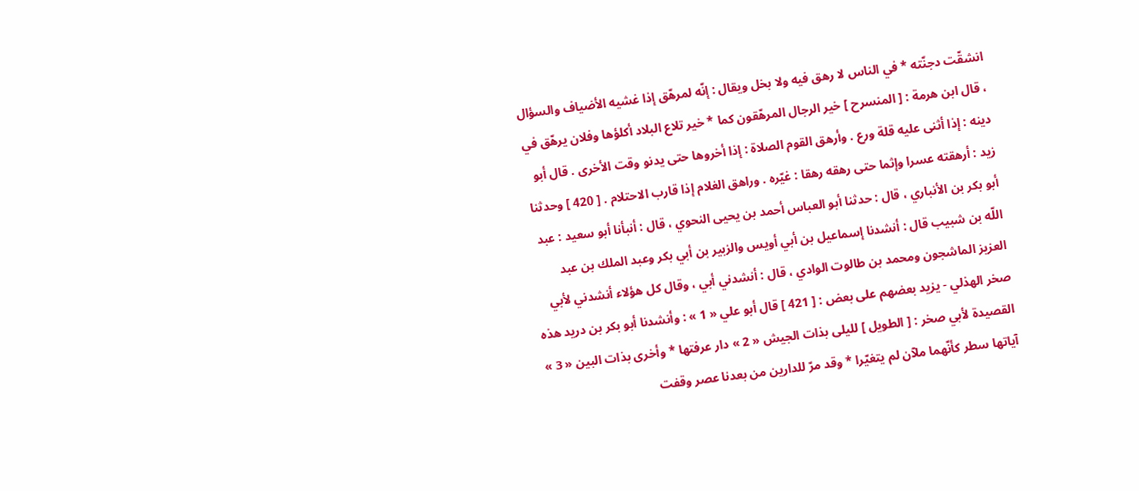انشقّت دجنّته * في الناس لا رهق فيه ولا بخل ويقال : إنّه لمرهّق إذا غشيه الأضياف والسؤال ، قال ابن هرمة : [ المنسرح ] خير الرجال المرهّقون كما * خير تلاع البلاد أكلؤها وفلان يرهّق في دينه : إذا أثنى عليه قلة ورع . وأرهق القوم الصلاة : إذا أخروها حتى يدنو وقت الأخرى . قال أبو زيد : أرهقته عسرا وإثما حتى رهقه رهقا : غيّره . وراهق الغلام إذا قارب الاحتلام . [ 420 ] وحدثنا أبو بكر بن الأنباري ، قال : حدثنا أبو العباس أحمد بن يحيى النحوي ، قال : أنبأنا أبو سعيد : عبد اللّه بن شبيب قال : أنشدنا إسماعيل بن أبي أويس والزبير بن أبي بكر وعبد الملك بن عبد العزيز الماشجون ومحمد بن طالوت الوادي ، قال : أنشدني أبي ، وقال كل هؤلاء أنشدني لأبي صخر الهذلي - يزيد بعضهم على بعض : [ 421 ] قال أبو علي « 1 » : وأنشدنا أبو بكر بن دريد هذه القصيدة لأبي صخر : [ الطويل ] لليلى بذات الجيش « 2 » دار عرفتها * وأخرى بذات البين « 3 » آياتها سطر كأنّهما ملآن لم يتغيّرا * وقد مرّ للدارين من بعدنا عصر وقفت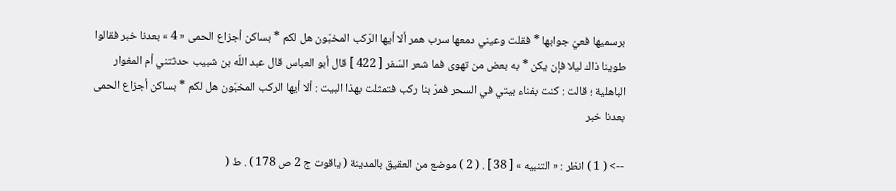برسميها فعيّ جوابها * فقلت وعيني دمعها سرب همر ألا أيها الرّكب المخبّون هل لكم * بساكن أجزاع الحمى « 4 » بعدنا خبر فقالوا طوينا ذاك ليلا فإن يكن * به بعض من تهوى فما شعر السّفر [ 422 ] قال أبو العباس قال عبد اللّه بن شبيب حدثتني أم المغوار الباهلية ؛ قالت : كنت بفناء بيتي في السحر فمرّ بنا ركب فتمثلت بهذا البيت : ألا أيها الركب المخبّون هل لكم * بساكن أجزاع الحمى بعدنا خبر

--> ( 1 ) انظر : « التنبيه » [ 38 ] . ( 2 ) موضع من العقيق بالمدينة ( ياقوت ج 2 ص 178 ) . ط (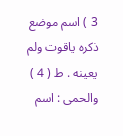3 ) اسم موضع ذكره ياقوت ولم يعينه . ط ( 4 ) والحمى : اسم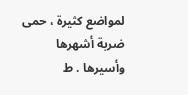لمواضع كثيرة ، حمى ضربة أشهرها وأسيرها . ط